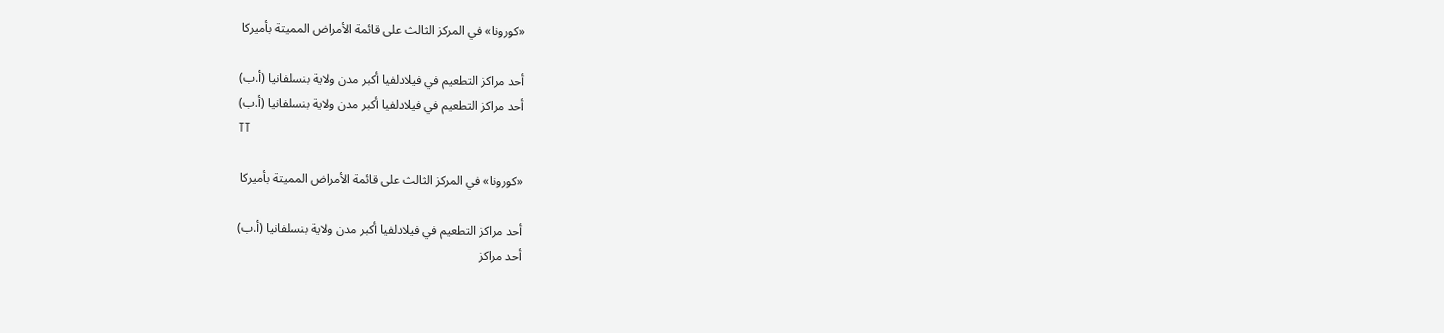«كورونا» في المركز الثالث على قائمة الأمراض المميتة بأميركا

أحد مراكز التطعيم في فيلادلفيا أكبر مدن ولاية بنسلفانيا (أ.ب)
أحد مراكز التطعيم في فيلادلفيا أكبر مدن ولاية بنسلفانيا (أ.ب)
TT

«كورونا» في المركز الثالث على قائمة الأمراض المميتة بأميركا

أحد مراكز التطعيم في فيلادلفيا أكبر مدن ولاية بنسلفانيا (أ.ب)
أحد مراكز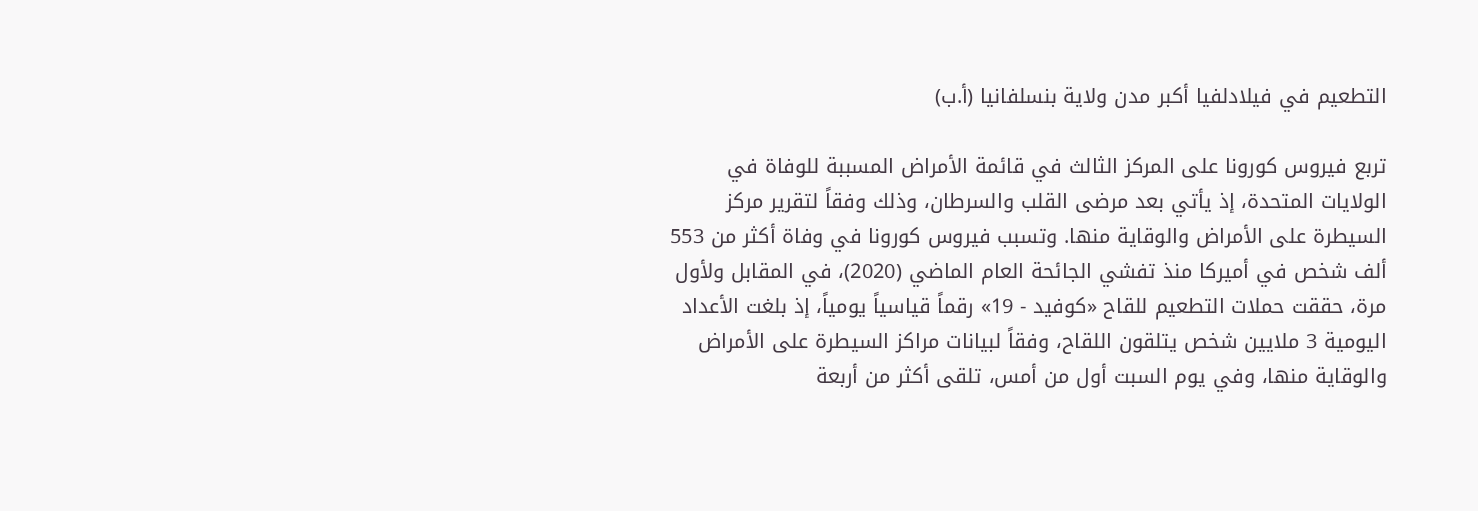التطعيم في فيلادلفيا أكبر مدن ولاية بنسلفانيا (أ.ب)

تربع فيروس كورونا على المركز الثالث في قائمة الأمراض المسببة للوفاة في الولايات المتحدة، إذ يأتي بعد مرضى القلب والسرطان، وذلك وفقاً لتقرير مركز السيطرة على الأمراض والوقاية منها. وتسبب فيروس كورونا في وفاة أكثر من 553 ألف شخص في أميركا منذ تفشي الجائحة العام الماضي (2020)، في المقابل ولأول مرة، حققت حملات التطعيم للقاح «كوفيد - 19» رقماً قياسياً يومياً، إذ بلغت الأعداد اليومية 3 ملايين شخص يتلقون اللقاح، وفقاً لبيانات مراكز السيطرة على الأمراض والوقاية منها، وفي يوم السبت أول من أمس، تلقى أكثر من أربعة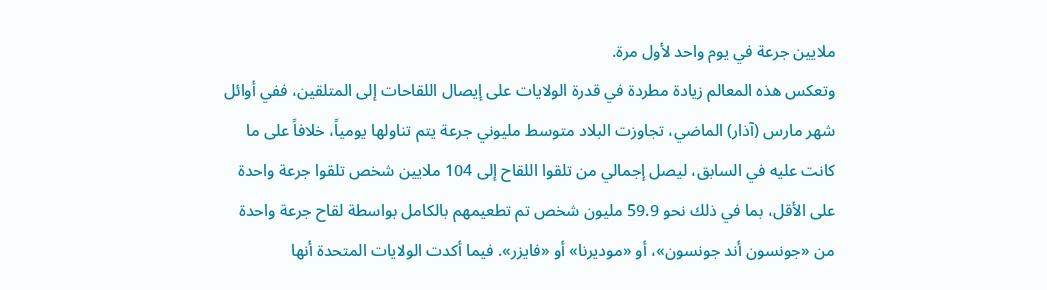ملايين جرعة في يوم واحد لأول مرة.
وتعكس هذه المعالم زيادة مطردة في قدرة الولايات على إيصال اللقاحات إلى المتلقين، ففي أوائل شهر مارس (آذار) الماضي، تجاوزت البلاد متوسط مليوني جرعة يتم تناولها يومياً، خلافاً على ما كانت عليه في السابق، ليصل إجمالي من تلقوا اللقاح إلى 104 ملايين شخص تلقوا جرعة واحدة على الأقل، بما في ذلك نحو 59.9 مليون شخص تم تطعيمهم بالكامل بواسطة لقاح جرعة واحدة من «جونسون أند جونسون»، أو «موديرنا» أو «فايزر». فيما أكدت الولايات المتحدة أنها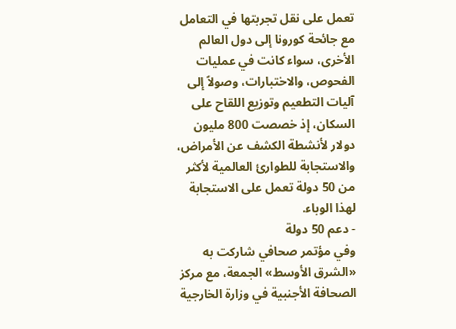تعمل على نقل تجربتها في التعامل مع جائحة كورونا إلى دول العالم الأخرى، سواء كانت في عمليات الفحوص، والاختبارات، وصولاً إلى آليات التطعيم وتوزيع اللقاح على السكان، إذ خصصت 800 مليون دولار لأنشطة الكشف عن الأمراض، والاستجابة للطوارئ العالمية لأكثر من 50 دولة تعمل على الاستجابة لهذا الوباء.
- دعم 50 دولة
وفي مؤتمر صحافي شاركت به «الشرق الأوسط» الجمعة، مع مركز الصحافة الأجنبية في وزارة الخارجية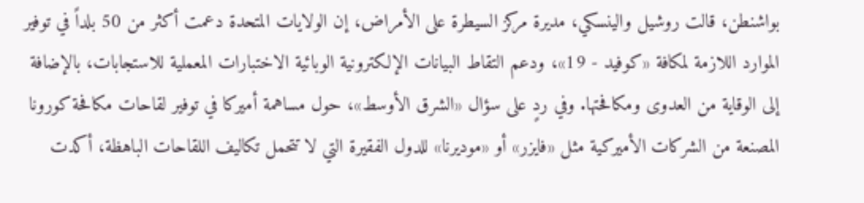بواشنطن، قالت روشيل والينسكي، مديرة مركز السيطرة على الأمراض، إن الولايات المتحدة دعمت أكثر من 50 بلداً في توفير الموارد اللازمة لمكافة «كوفيد - 19»، ودعم التقاط البيانات الإلكترونية الوبائية الاختبارات المعملية للاستجابات، بالإضافة إلى الوقاية من العدوى ومكافحتها. وفي ردٍ على سؤال «الشرق الأوسط»، حول مساهمة أميركا في توفير لقاحات مكافحة كورونا المصنعة من الشركات الأميركية مثل «فايزر» أو «موديرنا» للدول الفقيرة التي لا تتحمل تكاليف اللقاحات الباهظة، أكدت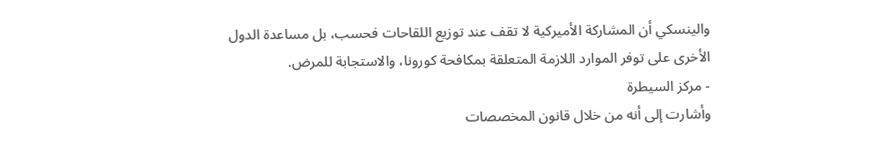والينسكي أن المشاركة الأميركية لا تقف عند توزيع اللقاحات فحسب، بل مساعدة الدول الأخرى على توفر الموارد اللازمة المتعلقة بمكافحة كورونا، والاستجابة للمرض.
- مركز السيطرة
وأشارت إلى أنه من خلال قانون المخصصات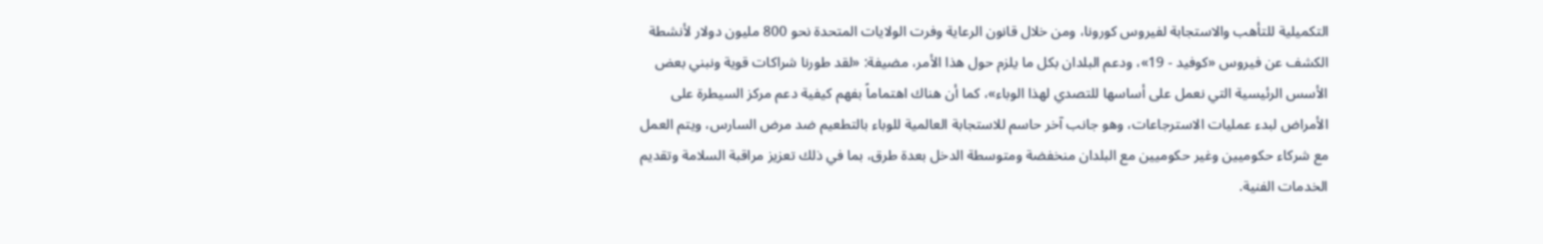التكميلية للتأهب والاستجابة لفيروس كورونا، ومن خلال قانون الرعاية وفرت الولايات المتحدة نحو 800 مليون دولار لأنشطة الكشف عن فيروس «كوفيد - 19»، ودعم البلدان بكل ما يلزم حول هذا الأمر، مضيفة: «لقد طورنا شراكات قوية ونبني بعض الأسس الرئيسية التي نعمل على أساسها للتصدي لهذا الوباء»، كما أن هناك اهتماماً بفهم كيفية دعم مركز السيطرة على الأمراض لبدء عمليات الاسترجاعات، وهو جانب آخر حاسم للاستجابة العالمية للوباء بالتطعيم ضد مرض السارس، ويتم العمل مع شركاء حكوميين وغير حكوميين مع البلدان منخفضة ومتوسطة الدخل بعدة طرق، بما في ذلك تعزيز مراقبة السلامة وتقديم الخدمات الفنية.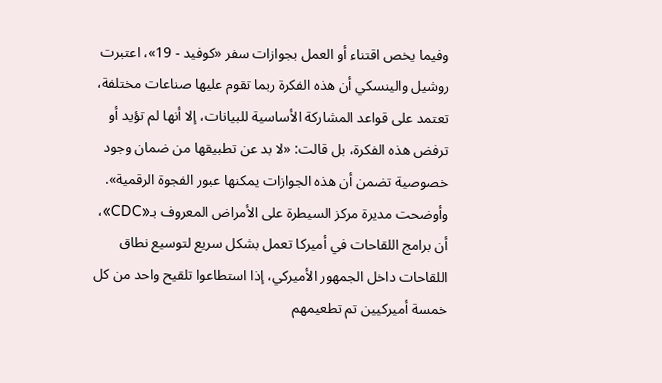وفيما يخص اقتناء أو العمل بجوازات سفر «كوفيد - 19»، اعتبرت روشيل والينسكي أن هذه الفكرة ربما تقوم عليها صناعات مختلفة، تعتمد على قواعد المشاركة الأساسية للبيانات، إلا أنها لم تؤيد أو ترفض هذه الفكرة، بل قالت: «لا بد عن تطبيقها من ضمان وجود خصوصية تضمن أن هذه الجوازات يمكنها عبور الفجوة الرقمية». وأوضحت مديرة مركز السيطرة على الأمراض المعروف بـ«CDC»، أن برامج اللقاحات في أميركا تعمل بشكل سريع لتوسيع نطاق اللقاحات داخل الجمهور الأميركي، إذا استطاعوا تلقيح واحد من كل خمسة أميركيين تم تطعيمهم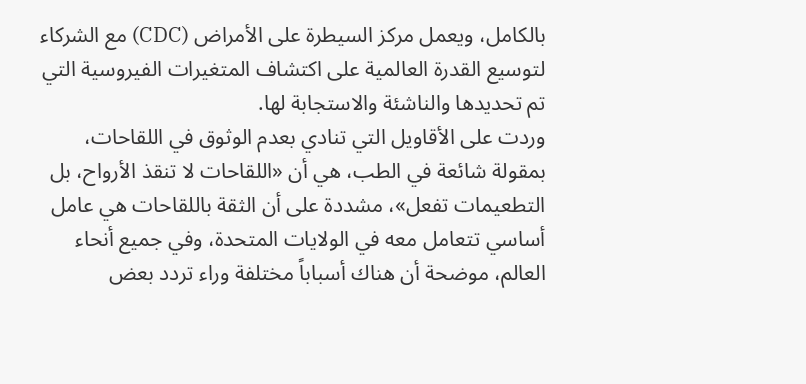بالكامل، ويعمل مركز السيطرة على الأمراض (CDC) مع الشركاء لتوسيع القدرة العالمية على اكتشاف المتغيرات الفيروسية التي تم تحديدها والناشئة والاستجابة لها.
وردت على الأقاويل التي تنادي بعدم الوثوق في اللقاحات، بمقولة شائعة في الطب، هي أن «اللقاحات لا تنقذ الأرواح، بل التطعيمات تفعل»، مشددة على أن الثقة باللقاحات هي عامل أساسي تتعامل معه في الولايات المتحدة، وفي جميع أنحاء العالم، موضحة أن هناك أسباباً مختلفة وراء تردد بعض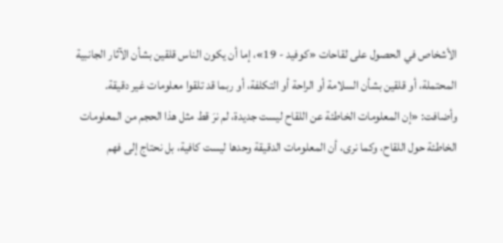الأشخاص في الحصول على لقاحات «كوفيد - 19»، إما أن يكون الناس قلقين بشأن الآثار الجانبية المحتملة، أو قلقين بشأن السلامة أو الراحة أو التكلفة، أو ربما قد تلقوا معلومات غير دقيقة. وأضافت: «إن المعلومات الخاطئة عن اللقاح ليست جديدة، لم نرَ قط مثل هذا الحجم من المعلومات الخاطئة حول اللقاح، وكما نرى، أن المعلومات الدقيقة وحدها ليست كافية، بل نحتاج إلى فهم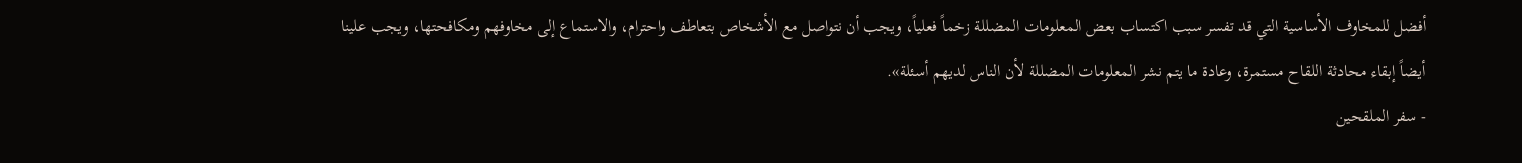أفضل للمخاوف الأساسية التي قد تفسر سبب اكتساب بعض المعلومات المضللة زخماً فعلياً، ويجب أن نتواصل مع الأشخاص بتعاطف واحترام، والاستماع إلى مخاوفهم ومكافحتها، ويجب علينا أيضاً إبقاء محادثة اللقاح مستمرة، وعادة ما يتم نشر المعلومات المضللة لأن الناس لديهم أسئلة».
- سفر الملقحين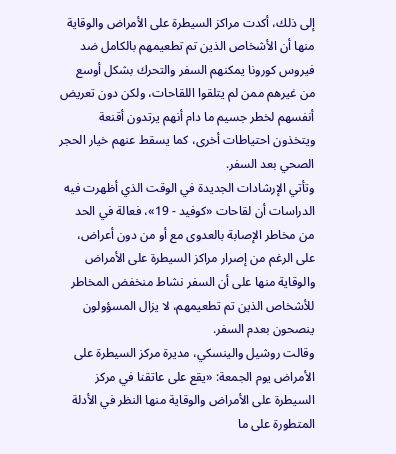إلى ذلك، أكدت مراكز السيطرة على الأمراض والوقاية منها أن الأشخاص الذين تم تطعيمهم بالكامل ضد فيروس كورونا يمكنهم السفر والتحرك بشكل أوسع من غيرهم ممن لم يتلقوا اللقاحات، ولكن دون تعريض أنفسهم لخطر جسيم ما دام أنهم يرتدون أقنعة ويتخذون احتياطات أخرى، كما يسقط عنهم خيار الحجر الصحي بعد السفر.
وتأتي الإرشادات الجديدة في الوقت الذي أظهرت فيه الدراسات أن لقاحات «كوفيد - 19»، فعالة في الحد من مخاطر الإصابة بالعدوى مع أو من دون أعراض، على الرغم من إصرار مراكز السيطرة على الأمراض والوقاية منها على أن السفر نشاط منخفض المخاطر للأشخاص الذين تم تطعيمهم، لا يزال المسؤولون ينصحون بعدم السفر.
وقالت روشيل والينسكي، مديرة مركز السيطرة على الأمراض يوم الجمعة: «يقع على عاتقنا في مركز السيطرة على الأمراض والوقاية منها النظر في الأدلة المتطورة على ما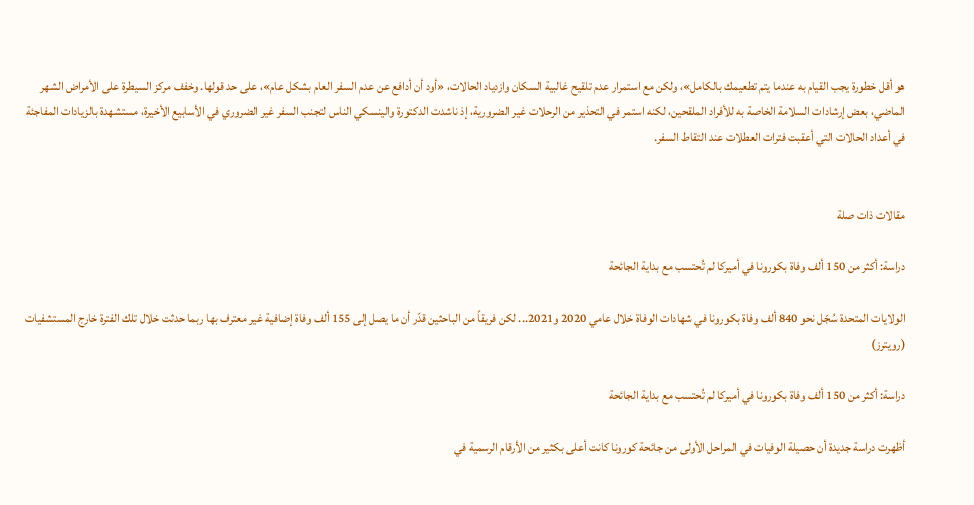هو أقل خطورة يجب القيام به عندما يتم تطعيمك بالكامل»، ولكن مع استمرار عدم تلقيح غالبية السكان وازدياد الحالات، «أود أن أدافع عن عدم السفر العام بشكل عام»، على حد قولها. وخفف مركز السيطرة على الأمراض الشهر الماضي، بعض إرشادات السلامة الخاصة به للأفراد الملقحين، لكنه استمر في التحذير من الرحلات غير الضرورية، إذ ناشدت الدكتورة والينسكي الناس لتجنب السفر غير الضروري في الأسابيع الأخيرة، مستشهدة بالزيادات المفاجئة في أعداد الحالات التي أعقبت فترات العطلات عند التقاط السفر.


مقالات ذات صلة

دراسة: أكثر من 150 ألف وفاة بكورونا في أميركا لم تُحتسب مع بداية الجائحة

الولايات المتحدة سُجّل نحو 840 ألف وفاة بكورونا في شهادات الوفاة خلال عامي 2020 و2021... لكن فريقاً من الباحثين قدّر أن ما يصل إلى 155 ألف وفاة إضافية غير معترف بها ربما حدثت خلال تلك الفترة خارج المستشفيات (رويترز)

دراسة: أكثر من 150 ألف وفاة بكورونا في أميركا لم تُحتسب مع بداية الجائحة

أظهرت دراسة جديدة أن حصيلة الوفيات في المراحل الأولى من جائحة كورونا كانت أعلى بكثير من الأرقام الرسمية في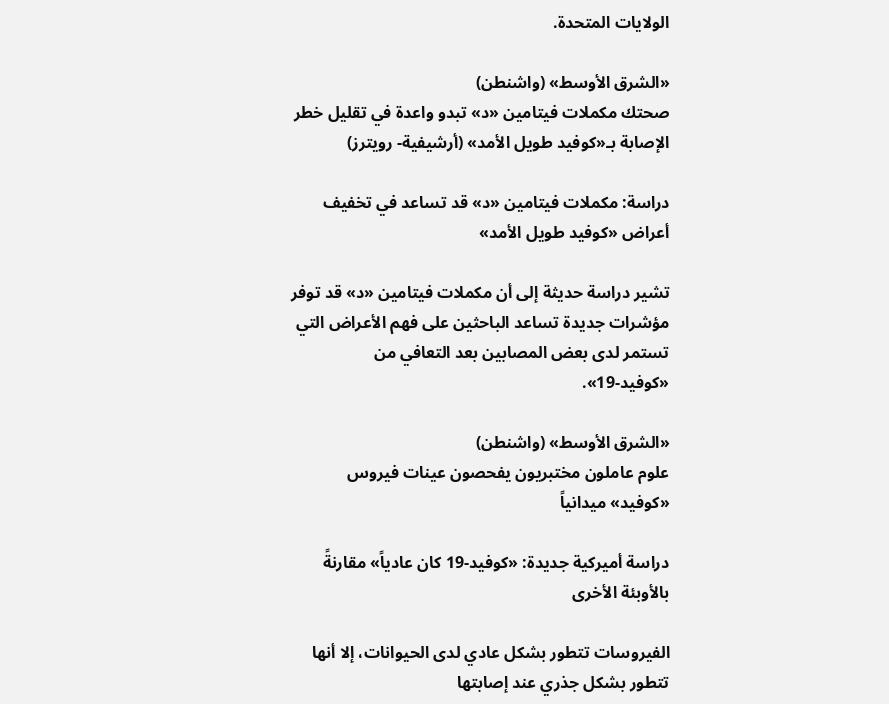الولايات المتحدة.

«الشرق الأوسط» (واشنطن)
صحتك مكملات فيتامين «د» تبدو واعدة في تقليل خطر الإصابة بـ«كوفيد طويل الأمد» (أرشيفية- رويترز)

دراسة: مكملات فيتامين «د» قد تساعد في تخفيف أعراض «كوفيد طويل الأمد»

تشير دراسة حديثة إلى أن مكملات فيتامين «د» قد توفر مؤشرات جديدة تساعد الباحثين على فهم الأعراض التي تستمر لدى بعض المصابين بعد التعافي من «كوفيد-19».

«الشرق الأوسط» (واشنطن)
علوم عاملون مختبريون يفحصون عينات فيروس «كوفيد» ميدانياً

دراسة أميركية جديدة: «كوفيد-19 كان عادياً» مقارنةً بالأوبئة الأخرى

الفيروسات تتطور بشكل عادي لدى الحيوانات، إلا أنها تتطور بشكل جذري عند إصابتها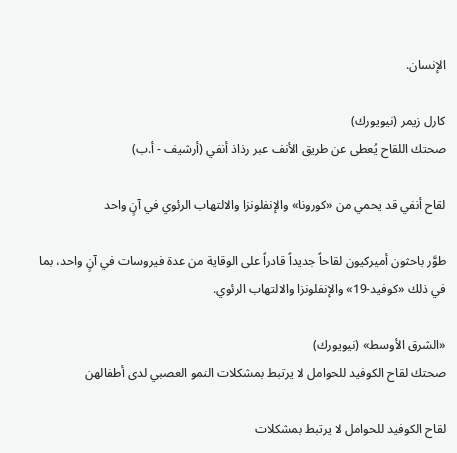الإنسان.

كارل زيمر (نيويورك)
صحتك اللقاح يُعطى عن طريق الأنف عبر رذاذ أنفي (أرشيف - أ.ب)

لقاح أنفي قد يحمي من «كورونا» والإنفلونزا والالتهاب الرئوي في آنٍ واحد

طوَّر باحثون أميركيون لقاحاً جديداً قادراً على الوقاية من عدة فيروسات في آنٍ واحد، بما في ذلك «كوفيد-19» والإنفلونزا والالتهاب الرئوي.

«الشرق الأوسط» (نيويورك)
صحتك لقاح الكوفيد للحوامل لا يرتبط بمشكلات النمو العصبي لدى أطفالهن

لقاح الكوفيد للحوامل لا يرتبط بمشكلات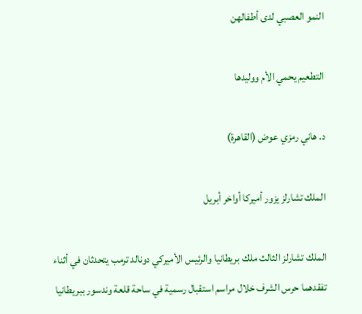النمو العصبي لدى أطفالهن

التطعيم يحمي الأم ووليدها

د. هاني رمزي عوض (القاهرة)

الملك تشارلز يزور أميركا أواخر أبريل

الملك تشارلز الثالث ملك بريطانيا والرئيس الأميركي دونالد ترمب يتحدثان في أثناء تفقدهما حرس الشرف خلال مراسم استقبال رسمية في ساحة قلعة وندسور ببريطانيا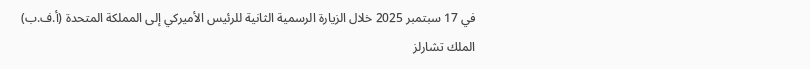في 17 سبتمبر 2025 خلال الزيارة الرسمية الثانية للرئيس الأميركي إلى المملكة المتحدة (أ.ف.ب)
الملك تشارلز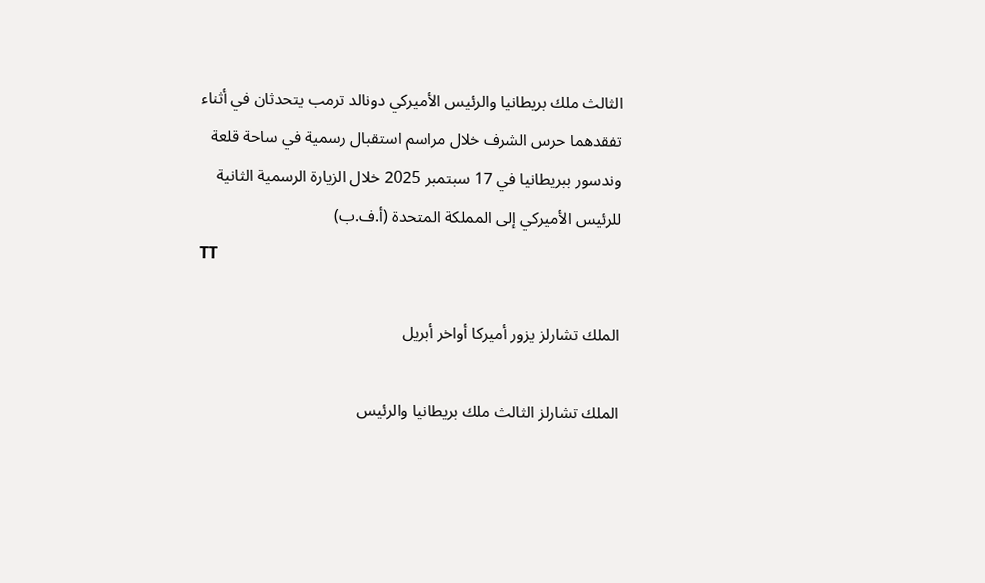الثالث ملك بريطانيا والرئيس الأميركي دونالد ترمب يتحدثان في أثناء تفقدهما حرس الشرف خلال مراسم استقبال رسمية في ساحة قلعة وندسور ببريطانيا في 17 سبتمبر 2025 خلال الزيارة الرسمية الثانية للرئيس الأميركي إلى المملكة المتحدة (أ.ف.ب)
TT

الملك تشارلز يزور أميركا أواخر أبريل

الملك تشارلز الثالث ملك بريطانيا والرئيس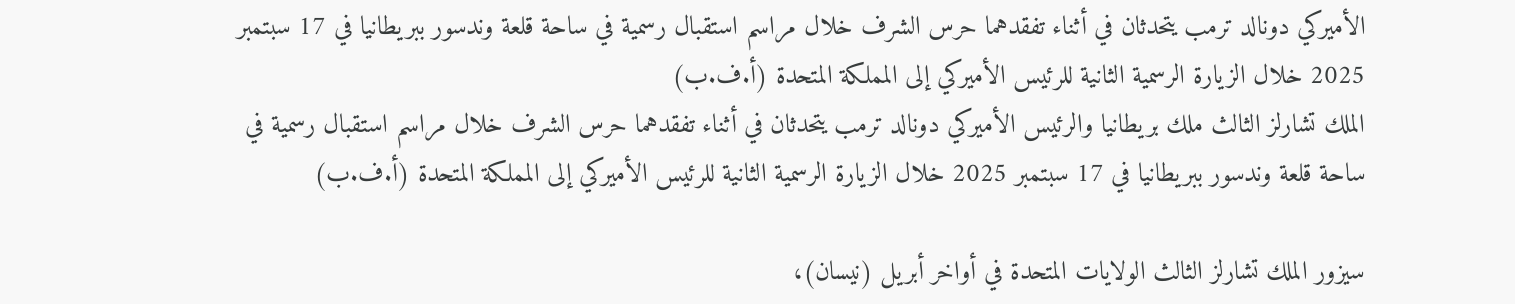الأميركي دونالد ترمب يتحدثان في أثناء تفقدهما حرس الشرف خلال مراسم استقبال رسمية في ساحة قلعة وندسور ببريطانيا في 17 سبتمبر 2025 خلال الزيارة الرسمية الثانية للرئيس الأميركي إلى المملكة المتحدة (أ.ف.ب)
الملك تشارلز الثالث ملك بريطانيا والرئيس الأميركي دونالد ترمب يتحدثان في أثناء تفقدهما حرس الشرف خلال مراسم استقبال رسمية في ساحة قلعة وندسور ببريطانيا في 17 سبتمبر 2025 خلال الزيارة الرسمية الثانية للرئيس الأميركي إلى المملكة المتحدة (أ.ف.ب)

سيزور الملك تشارلز الثالث الولايات المتحدة في أواخر أبريل (نيسان)،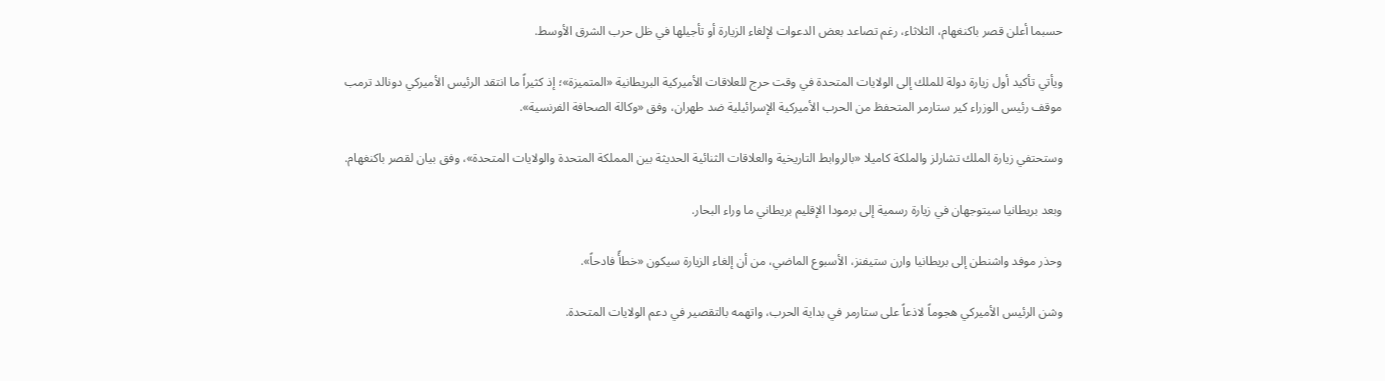حسبما أعلن قصر باكنغهام، الثلاثاء، رغم تصاعد بعض الدعوات لإلغاء الزيارة أو تأجيلها في ظل حرب الشرق الأوسط.

ويأتي تأكيد أول زيارة دولة للملك إلى الولايات المتحدة في وقت حرج للعلاقات الأميركية البريطانية «المتميزة»؛ إذ كثيراً ما انتقد الرئيس الأميركي دونالد ترمب موقف رئيس الوزراء كير ستارمر المتحفظ من الحرب الأميركية الإسرائيلية ضد طهران، وفق «وكالة الصحافة الفرنسية».

وستحتفي زيارة الملك تشارلز والملكة كاميلا «بالروابط التاريخية والعلاقات الثنائية الحديثة بين المملكة المتحدة والولايات المتحدة»، وفق بيان لقصر باكنغهام.

وبعد بريطانيا سيتوجهان في زيارة رسمية إلى برمودا الإقليم بريطاني ما وراء البحار.

وحذر موفد واشنطن إلى بريطانيا وارن ستيفنز، الأسبوع الماضي، من أن إلغاء الزيارة سيكون «خطأً فادحاً».

وشن الرئيس الأميركي هجوماً لاذعاً على ستارمر في بداية الحرب، واتهمه بالتقصير في دعم الولايات المتحدة.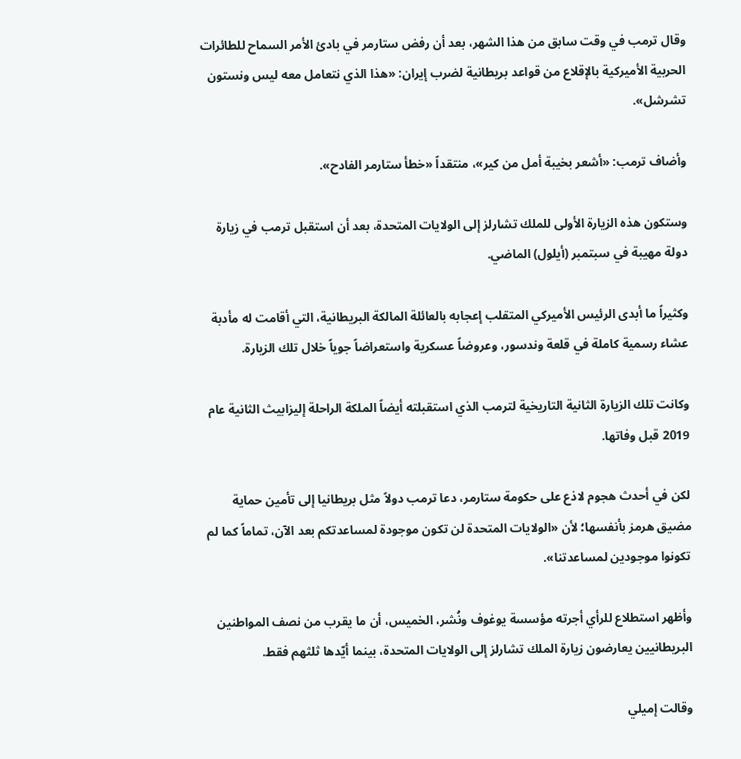وقال ترمب في وقت سابق من هذا الشهر، بعد أن رفض ستارمر في بادئ الأمر السماح للطائرات الحربية الأميركية بالإقلاع من قواعد بريطانية لضرب إيران: «هذا الذي نتعامل معه ليس ونستون تشرشل».

وأضاف ترمب: «أشعر بخيبة أمل من كير»، منتقداً «خطأ ستارمر الفادح».

وستكون هذه الزيارة الأولى للملك تشارلز إلى الولايات المتحدة، بعد أن استقبل ترمب في زيارة دولة مهيبة في سبتمبر (أيلول) الماضي.

وكثيراً ما أبدى الرئيس الأميركي المتقلب إعجابه بالعائلة المالكة البريطانية، التي أقامت له مأدبة عشاء رسمية كاملة في قلعة وندسور، وعروضاً عسكرية واستعراضاً جوياً خلال تلك الزيارة.

وكانت تلك الزيارة الثانية التاريخية لترمب الذي استقبلته أيضاً الملكة الراحلة إليزابيث الثانية عام 2019 قبل وفاتها.

لكن في أحدث هجوم لاذع على حكومة ستارمر، دعا ترمب دولاً مثل بريطانيا إلى تأمين حماية مضيق هرمز بأنفسها؛ لأن «الولايات المتحدة لن تكون موجودة لمساعدتكم بعد الآن، تماماً كما لم تكونوا موجودين لمساعدتنا».

وأظهر استطلاع للرأي أجرته مؤسسة يوغوف ونُشر، الخميس، أن ما يقرب من نصف المواطنين البريطانيين يعارضون زيارة الملك تشارلز إلى الولايات المتحدة، بينما أيّدها ثلثهم فقط.

وقالت إميلي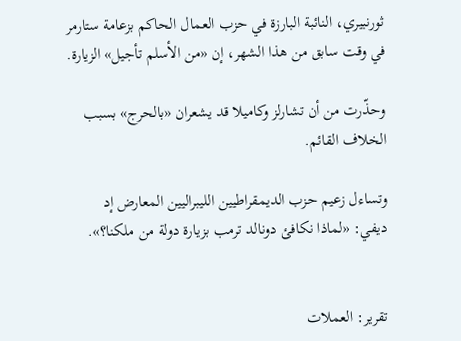ثورنبيري، النائبة البارزة في حزب العمال الحاكم بزعامة ستارمر في وقت سابق من هذا الشهر، إن «من الأسلم تأجيل» الزيارة.

وحذّرت من أن تشارلز وكاميلا قد يشعران «بالحرج» بسبب الخلاف القائم.

وتساءل زعيم حزب الديمقراطيين الليبراليين المعارض إد ديفي: «لماذا نكافئ دونالد ترمب بزيارة دولة من ملكنا؟».


تقرير: العملات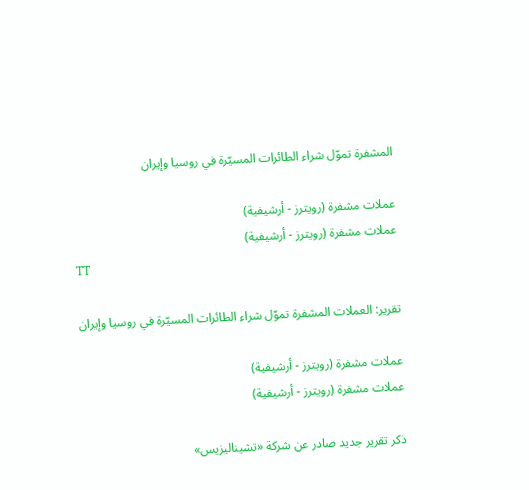المشفرة تموّل شراء الطائرات المسيّرة في روسيا وإيران

عملات مشفرة (رويترز - أرشيفية)
عملات مشفرة (رويترز - أرشيفية)
TT

تقرير: العملات المشفرة تموّل شراء الطائرات المسيّرة في روسيا وإيران

عملات مشفرة (رويترز - أرشيفية)
عملات مشفرة (رويترز - أرشيفية)

ذكر تقرير جديد صادر عن شركة «تشيناليزيس»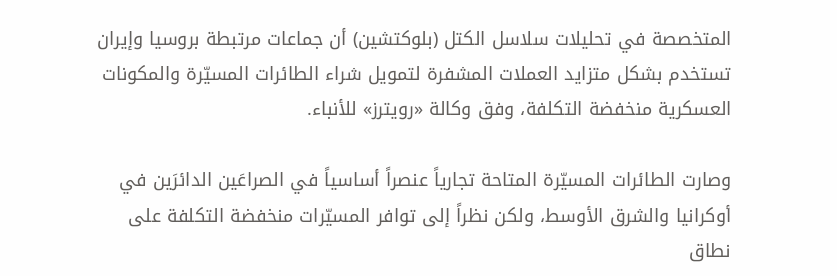المتخصصة في تحليلات سلاسل الكتل (بلوكتشين) أن جماعات مرتبطة بروسيا وإيران تستخدم بشكل متزايد العملات المشفرة لتمويل شراء الطائرات المسيّرة والمكونات العسكرية منخفضة التكلفة، وفق وكالة «رويترز» للأنباء.

وصارت الطائرات المسيّرة المتاحة تجارياً عنصراً أساسياً في الصراعَين الدائرَين في أوكرانيا والشرق الأوسط، ولكن نظراً إلى توافر المسيّرات منخفضة التكلفة على نطاق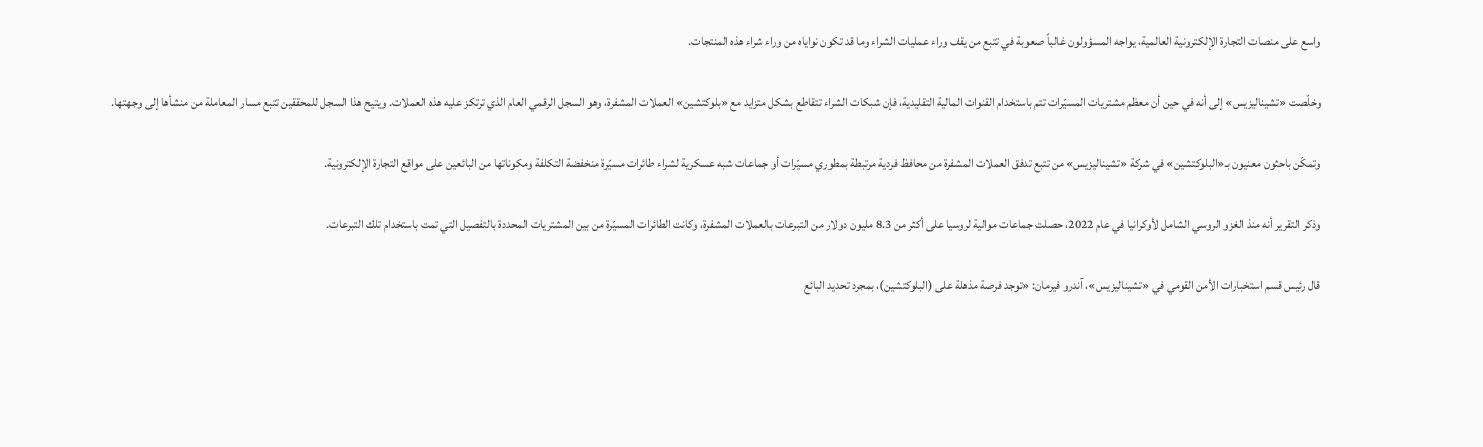واسع على منصات التجارة الإلكترونية العالمية، يواجه المسؤولون غالباً صعوبة في تتبع من يقف وراء عمليات الشراء وما قد تكون نواياه من وراء شراء هذه المنتجات.

وخلّصت «تشيناليزيس» إلى أنه في حين أن معظم مشتريات المسيّرات تتم باستخدام القنوات المالية التقليدية، فإن شبكات الشراء تتقاطع بشكل متزايد مع «بلوكتشين» العملات المشفرة، وهو السجل الرقمي العام الذي ترتكز عليه هذه العملات. ويتيح هذا السجل للمحققين تتبع مسار المعاملة من منشأها إلى وجهتها.

وتمكّن باحثون معنيون بـ«البلوكتشين» في شركة «تشيناليزيس» من تتبع تدفق العملات المشفرة من محافظ فردية مرتبطة بمطوري مسيّرات أو جماعات شبه عسكرية لشراء طائرات مسيّرة منخفضة التكلفة ومكوناتها من البائعين على مواقع التجارة الإلكترونية.

وذكر التقرير أنه منذ الغزو الروسي الشامل لأوكرانيا في عام 2022، حصلت جماعات موالية لروسيا على أكثر من 8.3 مليون دولار من التبرعات بالعملات المشفرة، وكانت الطائرات المسيّرة من بين المشتريات المحددة بالتفصيل التي تمت باستخدام تلك التبرعات.

قال رئيس قسم استخبارات الأمن القومي في «تشيناليزيس»، آندرو فيرمان: «توجد فرصة مذهلة على (البلوكتشين)، بمجرد تحديد البائع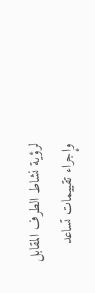لرؤية نشاط الطرف المقابل وإجراء تقييمات تساعد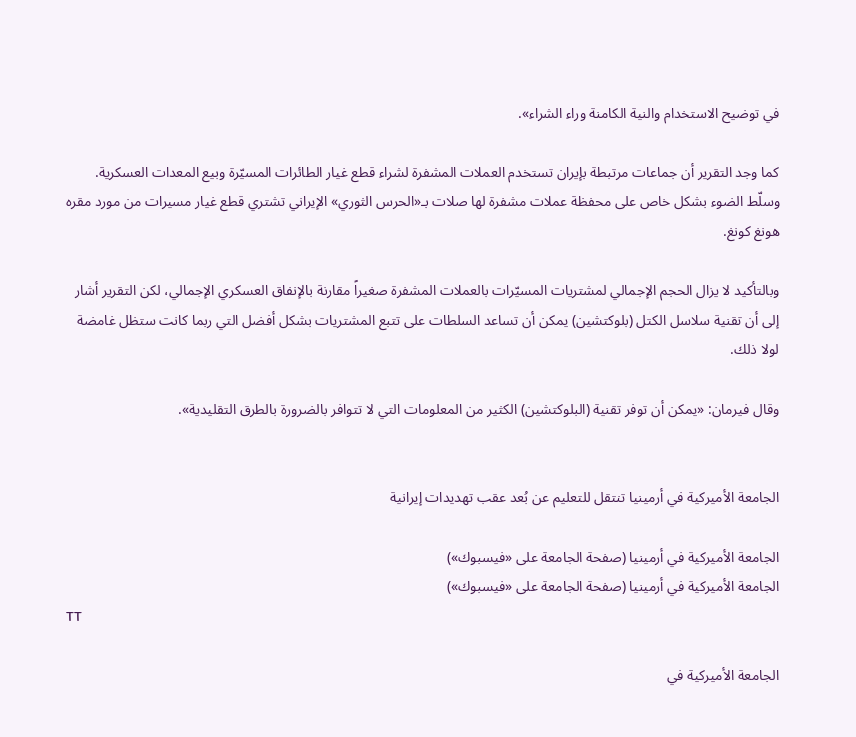في توضيح الاستخدام والنية الكامنة وراء الشراء».

كما وجد التقرير أن جماعات مرتبطة بإيران تستخدم العملات المشفرة لشراء قطع غيار الطائرات المسيّرة وبيع المعدات العسكرية. وسلّط الضوء بشكل خاص على محفظة عملات مشفرة لها صلات بـ«الحرس الثوري» الإيراني تشتري قطع غيار مسيرات من مورد مقره هونغ كونغ.

وبالتأكيد لا يزال الحجم الإجمالي لمشتريات المسيّرات بالعملات المشفرة صغيراً مقارنة بالإنفاق العسكري الإجمالي، لكن التقرير أشار إلى أن تقنية سلاسل الكتل (بلوكتشين) يمكن أن تساعد السلطات على تتبع المشتريات بشكل أفضل التي ربما كانت ستظل غامضة لولا ذلك.

وقال فيرمان: «يمكن أن توفر تقنية (البلوكتشين) الكثير من المعلومات التي لا تتوافر بالضرورة بالطرق التقليدية».


الجامعة الأميركية في أرمينيا تنتقل للتعليم عن بُعد عقب تهديدات إيرانية

الجامعة الأميركية في أرمينيا (صفحة الجامعة على «فيسبوك»)
الجامعة الأميركية في أرمينيا (صفحة الجامعة على «فيسبوك»)
TT

الجامعة الأميركية في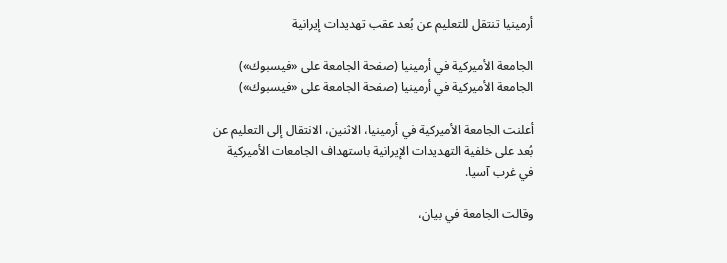أرمينيا تنتقل للتعليم عن بُعد عقب تهديدات إيرانية

الجامعة الأميركية في أرمينيا (صفحة الجامعة على «فيسبوك»)
الجامعة الأميركية في أرمينيا (صفحة الجامعة على «فيسبوك»)

أعلنت الجامعة الأميركية في أرمينيا، الاثنين، الانتقال إلى التعليم عن بُعد على خلفية التهديدات الإيرانية باستهداف الجامعات الأميركية في غرب آسيا.

وقالت الجامعة في بيان،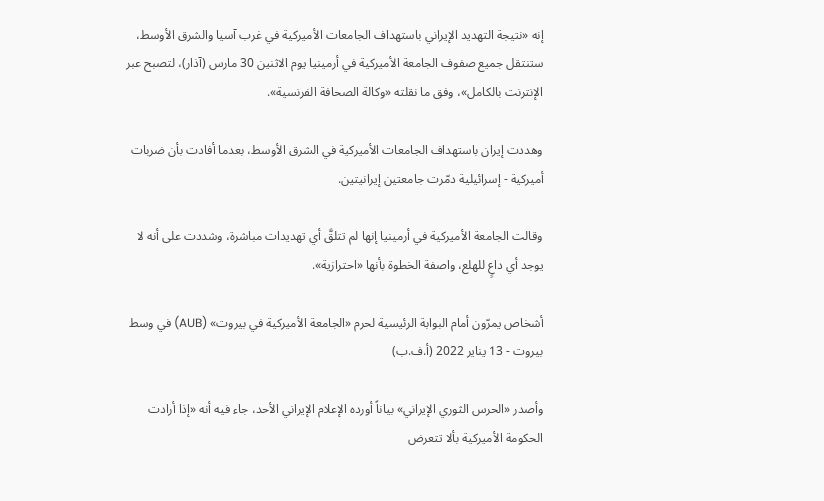إنه «نتيجة التهديد الإيراني باستهداف الجامعات الأميركية في غرب آسيا والشرق الأوسط، ستنتقل جميع صفوف الجامعة الأميركية في أرمينيا يوم الاثنين 30 مارس (آذار)، لتصبح عبر الإنترنت بالكامل»، وفق ما نقلته «وكالة الصحافة الفرنسية».

وهددت إيران باستهداف الجامعات الأميركية في الشرق الأوسط، بعدما أفادت بأن ضربات أميركية - إسرائيلية دمّرت جامعتين إيرانيتين.

وقالت الجامعة الأميركية في أرمينيا إنها لم تتلقَّ أي تهديدات مباشرة، وشددت على أنه لا يوجد أي داعٍ للهلع، واصفة الخطوة بأنها «احترازية».

أشخاص يمرّون أمام البوابة الرئيسية لحرم «الجامعة الأميركية في بيروت» (AUB) في وسط بيروت - 13 يناير 2022 (أ.ف.ب)

وأصدر «الحرس الثوري الإيراني» بياناً أورده الإعلام الإيراني الأحد، جاء فيه أنه «إذا أرادت الحكومة الأميركية بألا تتعرض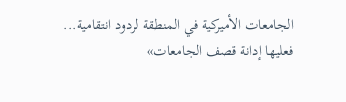الجامعات الأميركية في المنطقة لردود انتقامية... فعليها إدانة قصف الجامعات»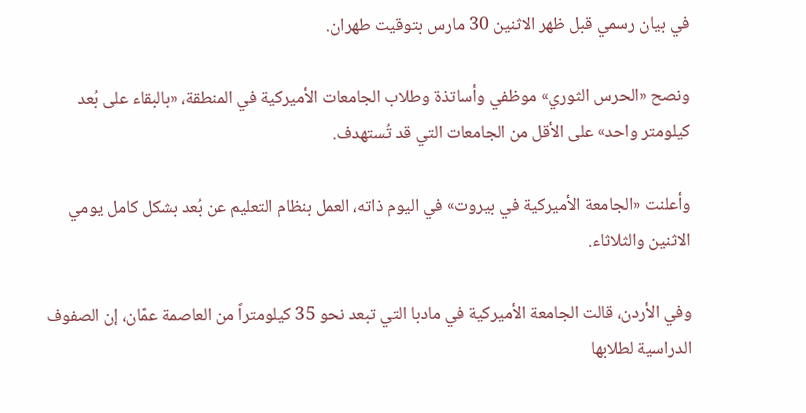في بيان رسمي قبل ظهر الاثنين 30 مارس بتوقيت طهران.

ونصح «الحرس الثوري» موظفي وأساتذة وطلاب الجامعات الأميركية في المنطقة، «بالبقاء على بُعد كيلومتر واحد» على الأقل من الجامعات التي قد تُستهدف.

وأعلنت «الجامعة الأميركية في بيروت» في اليوم ذاته، العمل بنظام التعليم عن بُعد بشكل كامل يومي الاثنين والثلاثاء.

وفي الأردن، قالت الجامعة الأميركية في مادبا التي تبعد نحو 35 كيلومتراً من العاصمة عمّان، إن الصفوف الدراسية لطلابها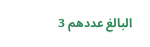البالغ عددهم 3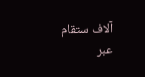آلاف ستقام عبر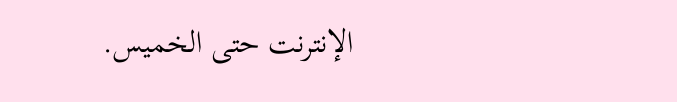الإنترنت حتى الخميس.